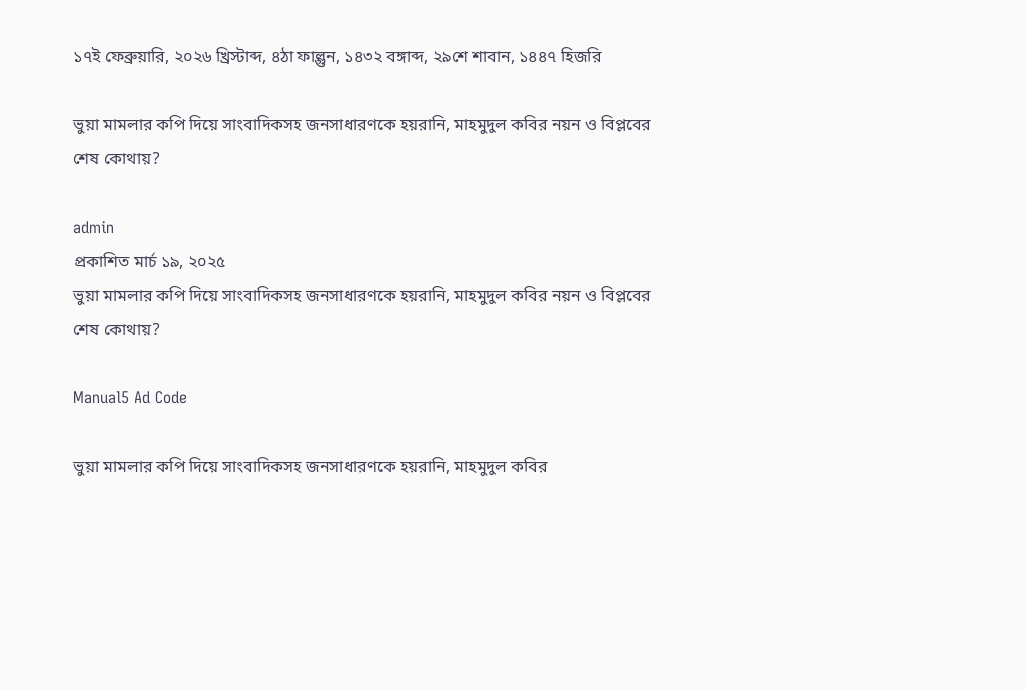১৭ই ফেব্রুয়ারি, ২০২৬ খ্রিস্টাব্দ, ৪ঠা ফাল্গুন, ১৪৩২ বঙ্গাব্দ, ২৯শে শাবান, ১৪৪৭ হিজরি

ভুয়া মামলার কপি দিয়ে সাংবাদিকসহ জনসাধারণকে হয়রানি, মাহমুদুল কবির নয়ন ও বিপ্লবের শেষ কোথায়?

admin
প্রকাশিত মার্চ ১৯, ২০২৫
ভুয়া মামলার কপি দিয়ে সাংবাদিকসহ জনসাধারণকে হয়রানি, মাহমুদুল কবির নয়ন ও বিপ্লবের শেষ কোথায়?

Manual5 Ad Code

ভুয়া মামলার কপি দিয়ে সাংবাদিকসহ জনসাধারণকে হয়রানি, মাহমুদুল কবির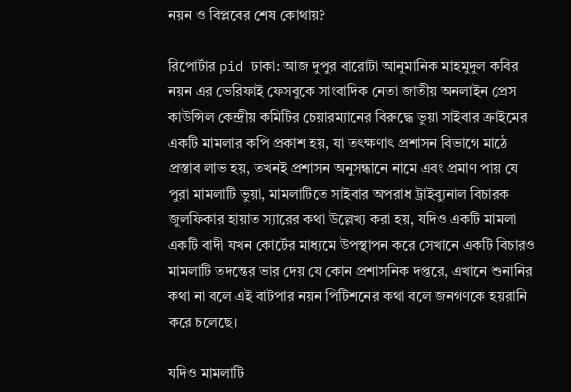নয়ন ও বিপ্লবের শেষ কোথায়?

রিপোর্টার pid ঢাকা: আজ দুপুর বারোটা আনুমানিক মাহমুদুল কবির নয়ন এর ভেরিফাই ফেসবুকে সাংবাদিক নেতা জাতীয় অনলাইন প্রেস কাউন্সিল কেন্দ্রীয় কমিটির চেয়ারম্যানের বিরুদ্ধে ভুয়া সাইবার ক্রাইমের একটি মামলার কপি প্রকাশ হয়, যা তৎক্ষণাৎ প্রশাসন বিভাগে মাঠে প্রস্তাব লাভ হয়, তখনই প্রশাসন অনুসন্ধানে নামে এবং প্রমাণ পায় যে পুরা মামলাটি ভুয়া, মামলাটিতে সাইবার অপরাধ ট্রাইব্যুনাল বিচারক জুলফিকার হায়াত স্যারের কথা উল্লেখ্য করা হয়, যদিও একটি মামলা একটি বাদী যখন কোর্টের মাধ্যমে উপস্থাপন করে সেখানে একটি বিচারও মামলাটি তদন্তের ভার দেয় যে কোন প্রশাসনিক দপ্তরে, এখানে শুনানির কথা না বলে এই বাটপার নয়ন পিটিশনের কথা বলে জনগণকে হয়রানি করে চলেছে।

যদিও মামলাটি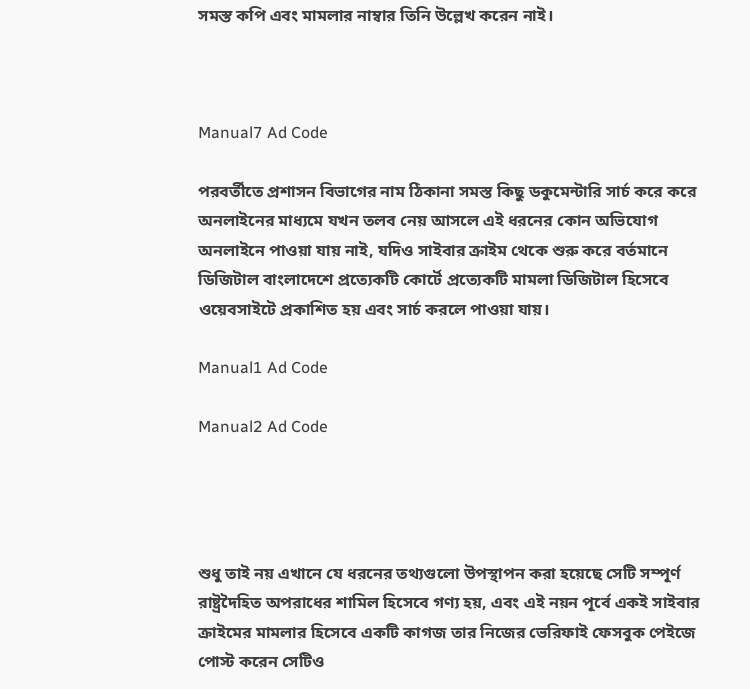সমস্ত কপি এবং মামলার নাম্বার তিনি উল্লেখ করেন নাই।



Manual7 Ad Code

পরবর্তীতে প্রশাসন বিভাগের নাম ঠিকানা সমস্ত কিছু ডকুমেন্টারি সার্চ করে করে অনলাইনের মাধ্যমে যখন তলব নেয় আসলে এই ধরনের কোন অভিযোগ অনলাইনে পাওয়া যায় নাই, যদিও সাইবার ক্রাইম থেকে শুরু করে বর্তমানে ডিজিটাল বাংলাদেশে প্রত্যেকটি কোর্টে প্রত্যেকটি মামলা ডিজিটাল হিসেবে ওয়েবসাইটে প্রকাশিত হয় এবং সার্চ করলে পাওয়া যায়।

Manual1 Ad Code

Manual2 Ad Code




শুধু তাই নয় এখানে যে ধরনের তথ্যগুলো উপস্থাপন করা হয়েছে সেটি সম্পূর্ণ রাষ্ট্রদৈহিত অপরাধের শামিল হিসেবে গণ্য হয়, এবং এই নয়ন পূর্বে একই সাইবার ক্রাইমের মামলার হিসেবে একটি কাগজ তার নিজের ভেরিফাই ফেসবুক পেইজে পোস্ট করেন সেটিও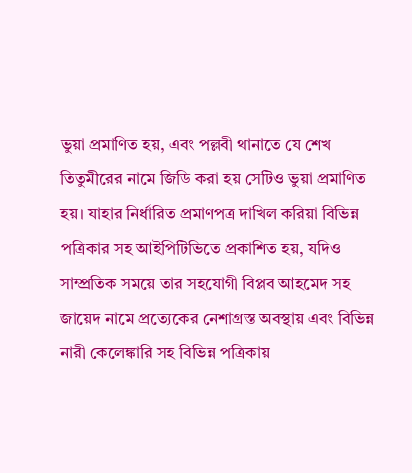ভুয়া প্রমাণিত হয়, এবং পল্লবী থানাতে যে শেখ তিতুমীরের নামে জিডি করা হয় সেটিও ভুয়া প্রমাণিত হয়। যাহার নির্ধারিত প্রমাণপত্র দাখিল করিয়া বিভিন্ন পত্রিকার সহ আইপিটিভিতে প্রকাশিত হয়, যদিও সাম্প্রতিক সময়ে তার সহযোগী বিপ্লব আহমেদ সহ জায়েদ নামে প্রত্যেকের নেশাগ্রস্ত অবস্থায় এবং বিভিন্ন নারী কেলেঙ্কারি সহ বিভিন্ন পত্রিকায়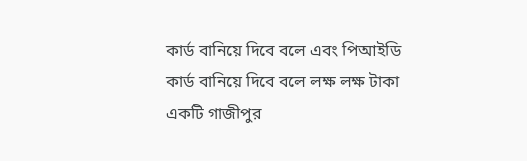কার্ড বানিয়ে দিবে বলে এবং পিআইডি কার্ড বানিয়ে দিবে বলে লক্ষ লক্ষ টাকা একটি গাজীপুর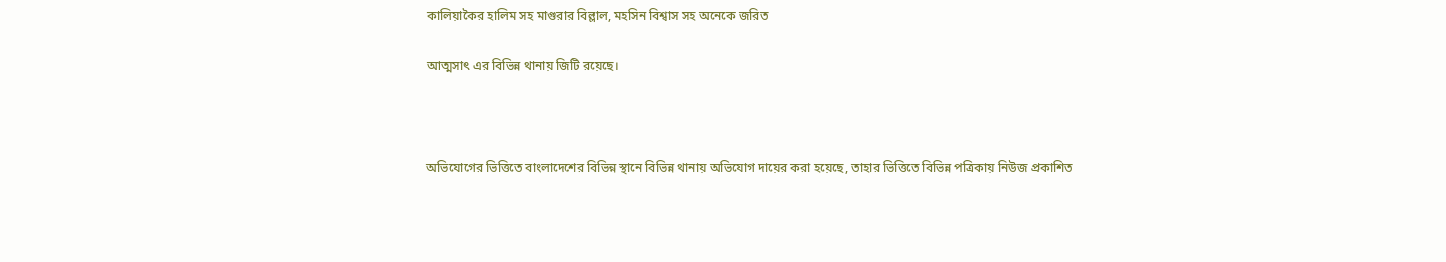কালিয়াকৈর হালিম সহ মাগুরার বিল্লাল, মহসিন বিশ্বাস সহ অনেকে জরিত

আত্মসাৎ এর বিভিন্ন থানায় জিটি রয়েছে।



অভিযোগের ভিত্তিতে বাংলাদেশের বিভিন্ন স্থানে বিভিন্ন থানায় অভিযোগ দায়ের করা হয়েছে, তাহার ভিত্তিতে বিভিন্ন পত্রিকায় নিউজ প্রকাশিত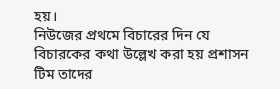হয়।
নিউজের প্রথমে বিচারের দিন যে বিচারকের কথা উল্লেখ করা হয় প্রশাসন টিম তাদের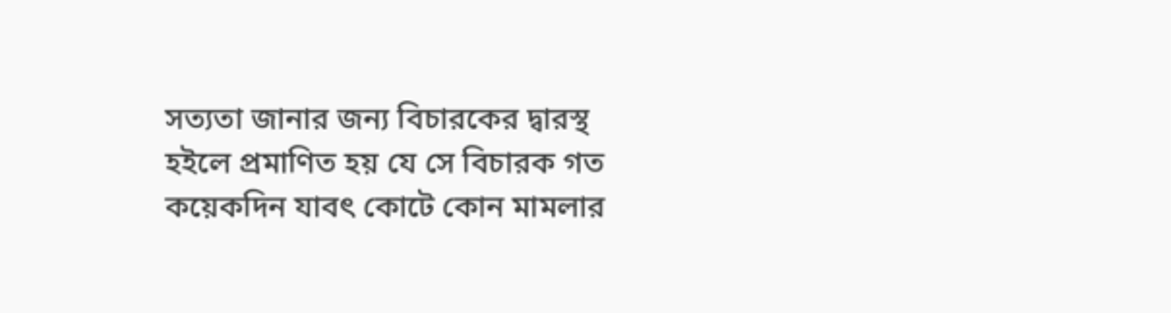সত্যতা জানার জন্য বিচারকের দ্বারস্থ হইলে প্রমাণিত হয় যে সে বিচারক গত কয়েকদিন যাবৎ কোটে কোন মামলার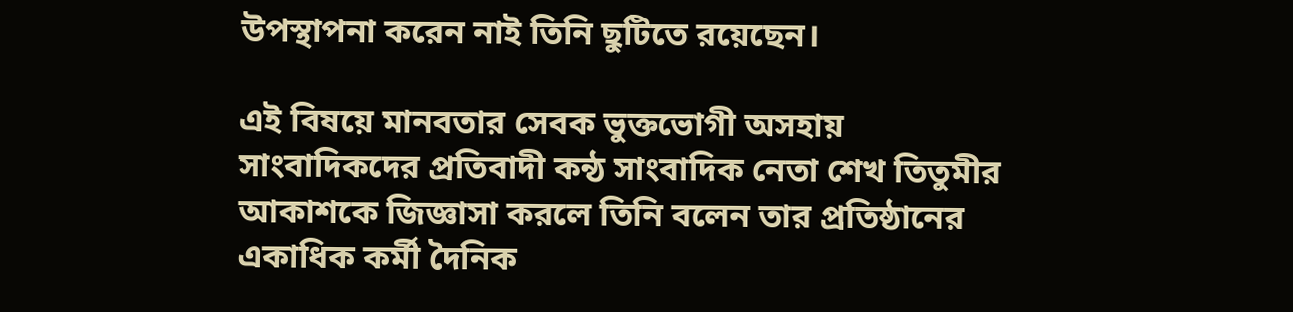উপস্থাপনা করেন নাই তিনি ছুটিতে রয়েছেন।

এই বিষয়ে মানবতার সেবক ভুক্তভোগী অসহায় সাংবাদিকদের প্রতিবাদী কন্ঠ সাংবাদিক নেতা শেখ তিতুমীর আকাশকে জিজ্ঞাসা করলে তিনি বলেন তার প্রতিষ্ঠানের একাধিক কর্মী দৈনিক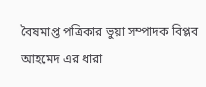বৈষমাপ্ত পত্রিকার ভুয়া সম্পাদক বিপ্লব আহমেদ এর ধারা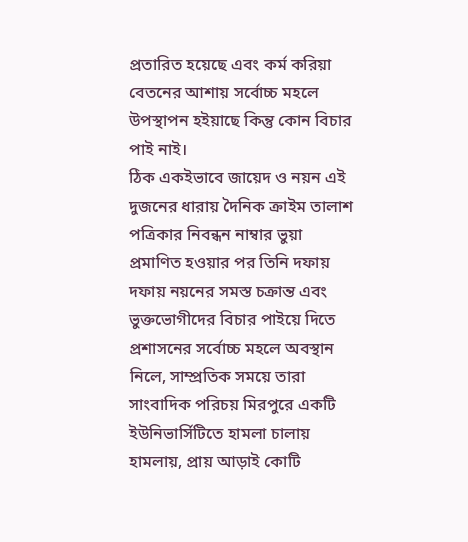প্রতারিত হয়েছে এবং কর্ম করিয়া বেতনের আশায় সর্বোচ্চ মহলে উপস্থাপন হইয়াছে কিন্তু কোন বিচার পাই নাই।
ঠিক একইভাবে জায়েদ ও নয়ন এই দুজনের ধারায় দৈনিক ক্রাইম তালাশ পত্রিকার নিবন্ধন নাম্বার ভুয়া প্রমাণিত হওয়ার পর তিনি দফায় দফায় নয়নের সমস্ত চক্রান্ত এবং ভুক্তভোগীদের বিচার পাইয়ে দিতে প্রশাসনের সর্বোচ্চ মহলে অবস্থান নিলে, সাম্প্রতিক সময়ে তারা সাংবাদিক পরিচয় মিরপুরে একটি ইউনিভার্সিটিতে হামলা চালায় হামলায়, প্রায় আড়াই কোটি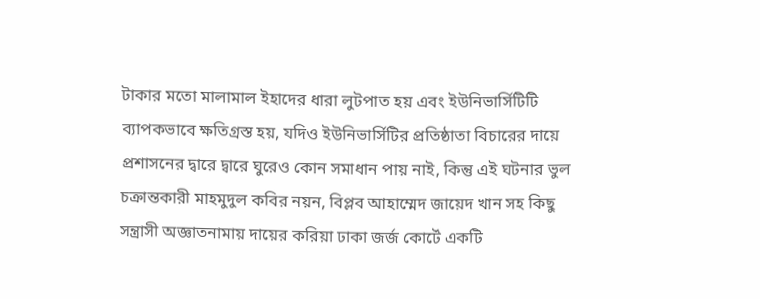টাকার মতো মালামাল ইহাদের ধারা লুটপাত হয় এবং ইউনিভার্সিটিটি ব্যাপকভাবে ক্ষতিগ্রস্ত হয়, যদিও ইউনিভার্সিটির প্রতিষ্ঠাতা বিচারের দায়ে প্রশাসনের দ্বারে দ্বারে ঘুরেও কোন সমাধান পায় নাই, কিন্তু এই ঘটনার ভুল চক্রান্তকারী মাহমুদুল কবির নয়ন, বিপ্লব আহাম্মেদ জায়েদ খান সহ কিছু সন্ত্রাসী অজ্ঞাতনামায় দায়ের করিয়া ঢাকা জর্জ কোর্টে একটি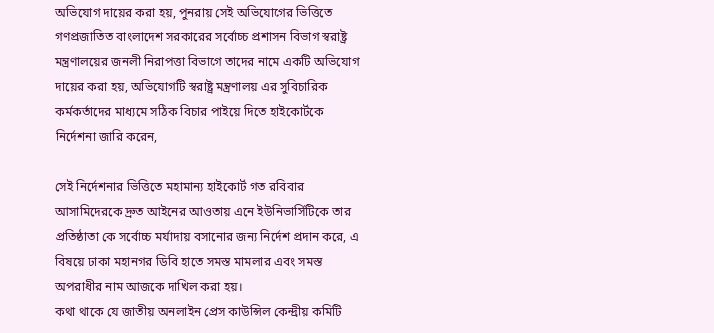অভিযোগ দায়ের করা হয়, পুনরায় সেই অভিযোগের ভিত্তিতে গণপ্রজাতিত বাংলাদেশ সরকারের সর্বোচ্চ প্রশাসন বিভাগ স্বরাষ্ট্র মন্ত্রণালয়ের জনলী নিরাপত্তা বিভাগে তাদের নামে একটি অভিযোগ দায়ের করা হয়, অভিযোগটি স্বরাষ্ট্র মন্ত্রণালয় এর সুবিচারিক কর্মকর্তাদের মাধ্যমে সঠিক বিচার পাইয়ে দিতে হাইকোর্টকে নির্দেশনা জারি করেন,

সেই নির্দেশনার ভিত্তিতে মহামান্য হাইকোর্ট গত রবিবার আসামিদেরকে দ্রুত আইনের আওতায় এনে ইউনিভার্সিটিকে তার প্রতিষ্ঠাতা কে সর্বোচ্চ মর্যাদায় বসানোর জন্য নির্দেশ প্রদান করে, এ বিষয়ে ঢাকা মহানগর ডিবি হাতে সমস্ত মামলার এবং সমস্ত অপরাধীর নাম আজকে দাখিল করা হয়।
কথা থাকে যে জাতীয় অনলাইন প্রেস কাউন্সিল কেন্দ্রীয় কমিটি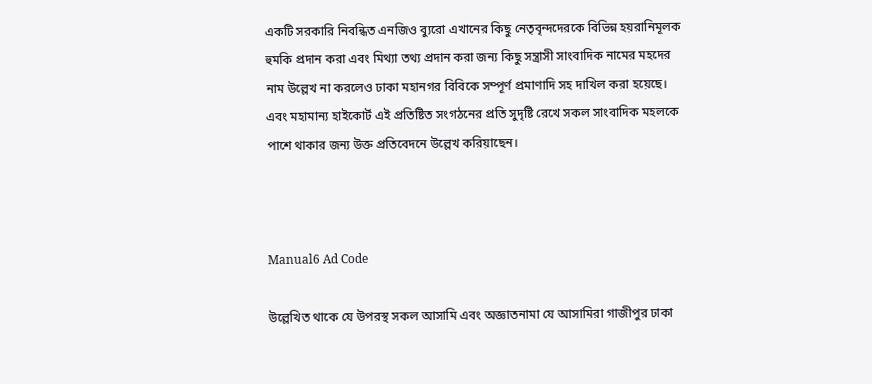একটি সরকারি নিবন্ধিত এনজিও ব্যুরো এখানের কিছু নেতৃবৃন্দদেরকে বিভিন্ন হয়রানিমূলক হুমকি প্রদান করা এবং মিথ্যা তথ্য প্রদান করা জন্য কিছু সন্ত্রাসী সাংবাদিক নামের মহদের নাম উল্লেখ না করলেও ঢাকা মহানগর বিবিকে সম্পূর্ণ প্রমাণাদি সহ দাখিল করা হয়েছে। এবং মহামান্য হাইকোর্ট এই প্রতিষ্টিত সংগঠনের প্রতি সুদৃষ্টি রেখে সকল সাংবাদিক মহলকে পাশে থাকার জন্য উক্ত প্রতিবেদনে উল্লেখ করিয়াছেন।



Manual6 Ad Code

উল্লেখিত থাকে যে উপরস্থ সকল আসামি এবং অজ্ঞাতনামা যে আসামিরা গাজীপুর ঢাকা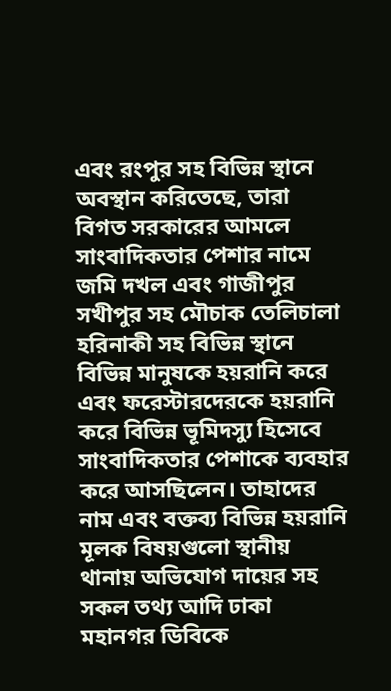এবং রংপুর সহ বিভিন্ন স্থানে অবস্থান করিতেছে, তারা বিগত সরকারের আমলে সাংবাদিকতার পেশার নামে জমি দখল এবং গাজীপুর সখীপুর সহ মৌচাক তেলিচালা হরিনাকী সহ বিভিন্ন স্থানে বিভিন্ন মানুষকে হয়রানি করে এবং ফরেস্টারদেরকে হয়রানি করে বিভিন্ন ভূমিদস্যু হিসেবে সাংবাদিকতার পেশাকে ব্যবহার করে আসছিলেন। তাহাদের নাম এবং বক্তব্য বিভিন্ন হয়রানি মূলক বিষয়গুলো স্থানীয় থানায় অভিযোগ দায়ের সহ সকল তথ্য আদি ঢাকা মহানগর ডিবিকে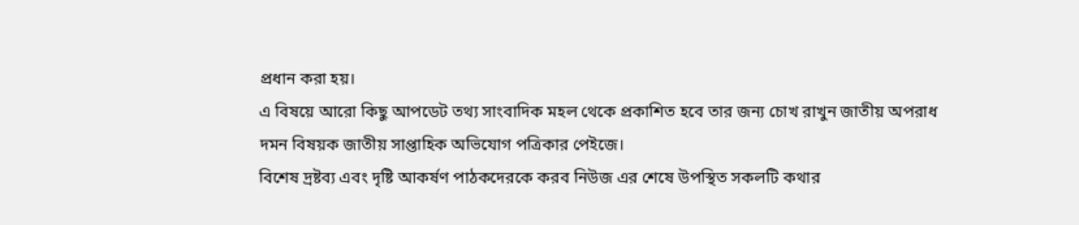প্রধান করা হয়।
এ বিষয়ে আরো কিছু আপডেট তথ্য সাংবাদিক মহল থেকে প্রকাশিত হবে তার জন্য চোখ রাখুন জাতীয় অপরাধ দমন বিষয়ক জাতীয় সাপ্তাহিক অভিযোগ পত্রিকার পেইজে।
বিশেষ দ্রষ্টব্য এবং দৃষ্টি আকর্ষণ পাঠকদেরকে করব নিউজ এর শেষে উপস্থিত সকলটি কথার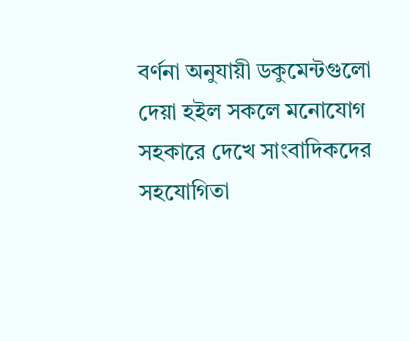বর্ণনা অনুযায়ী ডকুমেন্টগুলো দেয়া হইল সকলে মনোযোগ সহকারে দেখে সাংবাদিকদের সহযোগিতা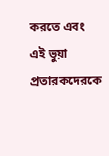করতে এবং এই ভুয়া প্রতারকদেরকে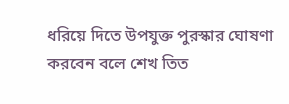ধরিয়ে দিতে উপযুক্ত পুরস্কার ঘোষণা করবেন বলে শেখ তিত